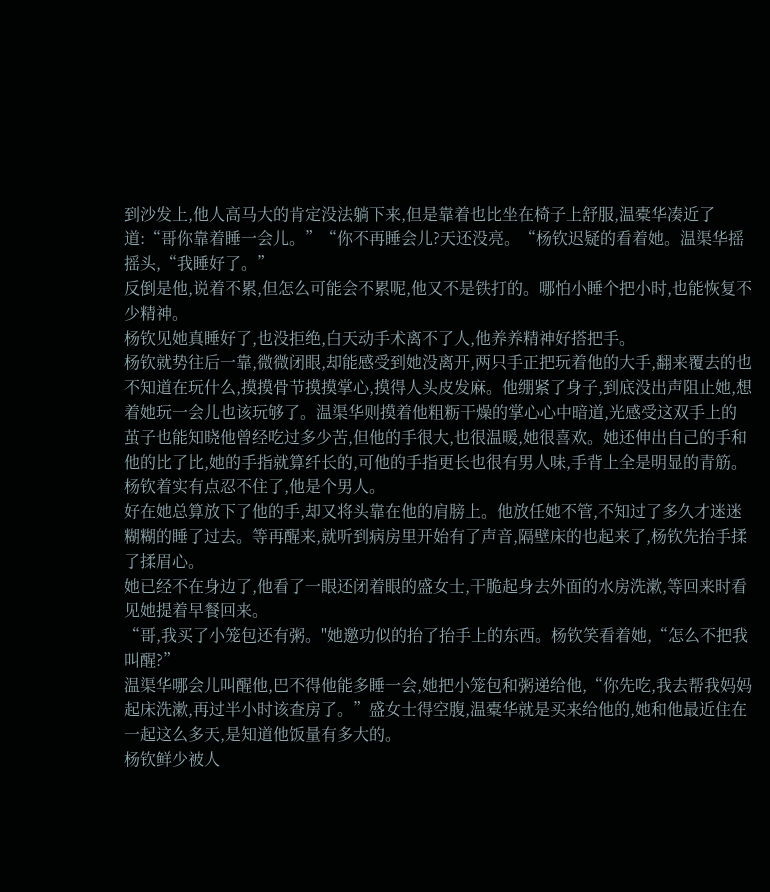到沙发上,他人高马大的肯定没法躺下来,但是靠着也比坐在椅子上舒服,温橐华凑近了道:“哥你靠着睡一会儿。”“你不再睡会儿?天还没亮。“杨钦迟疑的看着她。温渠华摇摇头,“我睡好了。”
反倒是他,说着不累,但怎么可能会不累呢,他又不是铁打的。哪怕小睡个把小时,也能恢复不少精神。
杨钦见她真睡好了,也没拒绝,白天动手术离不了人,他养养精神好搭把手。
杨钦就势往后一靠,微微闭眼,却能感受到她没离开,两只手正把玩着他的大手,翻来覆去的也不知道在玩什么,摸摸骨节摸摸掌心,摸得人头皮发麻。他绷紧了身子,到底没出声阻止她,想着她玩一会儿也该玩够了。温渠华则摸着他粗粝干燥的掌心心中暗道,光感受这双手上的茧子也能知晓他曾经吃过多少苦,但他的手很大,也很温暖,她很喜欢。她还伸出自己的手和他的比了比,她的手指就算纤长的,可他的手指更长也很有男人味,手背上全是明显的青筋。
杨钦着实有点忍不住了,他是个男人。
好在她总算放下了他的手,却又将头靠在他的肩膀上。他放任她不管,不知过了多久才迷迷糊糊的睡了过去。等再醒来,就听到病房里开始有了声音,隔壁床的也起来了,杨钦先抬手揉了揉眉心。
她已经不在身边了,他看了一眼还闭着眼的盛女士,干脆起身去外面的水房洗漱,等回来时看见她提着早餐回来。
“哥,我买了小笼包还有粥。"她邀功似的抬了抬手上的东西。杨钦笑看着她,“怎么不把我叫醒?”
温渠华哪会儿叫醒他,巴不得他能多睡一会,她把小笼包和粥递给他,“你先吃,我去帮我妈妈起床洗漱,再过半小时该查房了。”盛女士得空腹,温橐华就是买来给他的,她和他最近住在一起这么多天,是知道他饭量有多大的。
杨钦鲜少被人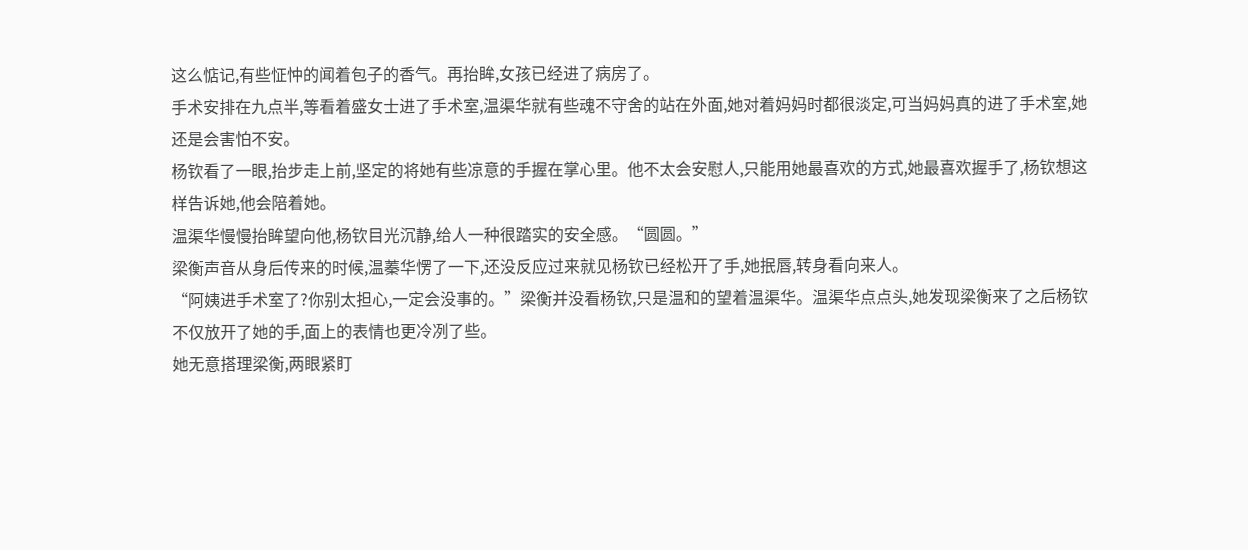这么惦记,有些怔忡的闻着包子的香气。再抬眸,女孩已经进了病房了。
手术安排在九点半,等看着盛女士进了手术室,温渠华就有些魂不守舍的站在外面,她对着妈妈时都很淡定,可当妈妈真的进了手术室,她还是会害怕不安。
杨钦看了一眼,抬步走上前,坚定的将她有些凉意的手握在掌心里。他不太会安慰人,只能用她最喜欢的方式,她最喜欢握手了,杨钦想这样告诉她,他会陪着她。
温渠华慢慢抬眸望向他,杨钦目光沉静,给人一种很踏实的安全感。“圆圆。”
梁衡声音从身后传来的时候,温蓁华愣了一下,还没反应过来就见杨钦已经松开了手,她抿唇,转身看向来人。
“阿姨进手术室了?你别太担心,一定会没事的。”梁衡并没看杨钦,只是温和的望着温渠华。温渠华点点头,她发现梁衡来了之后杨钦不仅放开了她的手,面上的表情也更冷冽了些。
她无意搭理梁衡,两眼紧盯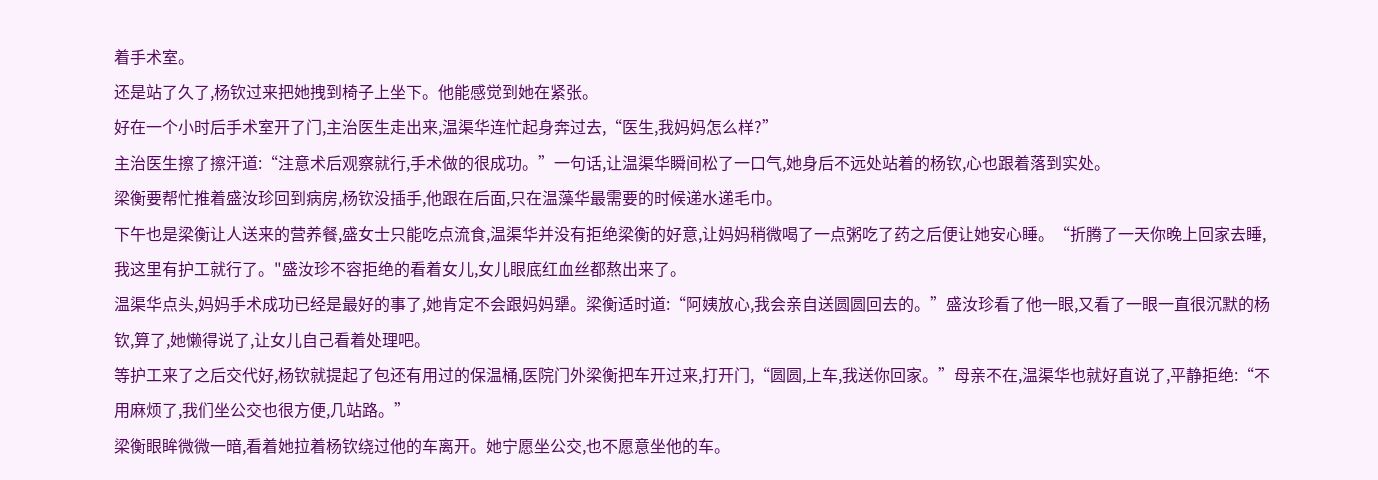着手术室。
还是站了久了,杨钦过来把她拽到椅子上坐下。他能感觉到她在紧张。
好在一个小时后手术室开了门,主治医生走出来,温渠华连忙起身奔过去,“医生,我妈妈怎么样?”
主治医生擦了擦汗道:“注意术后观察就行,手术做的很成功。”一句话,让温渠华瞬间松了一口气,她身后不远处站着的杨钦,心也跟着落到实处。
梁衡要帮忙推着盛汝珍回到病房,杨钦没插手,他跟在后面,只在温藻华最需要的时候递水递毛巾。
下午也是梁衡让人送来的营养餐,盛女士只能吃点流食,温渠华并没有拒绝梁衡的好意,让妈妈稍微喝了一点粥吃了药之后便让她安心睡。“折腾了一天你晚上回家去睡,我这里有护工就行了。"盛汝珍不容拒绝的看着女儿,女儿眼底红血丝都熬出来了。
温渠华点头,妈妈手术成功已经是最好的事了,她肯定不会跟妈妈犟。梁衡适时道:“阿姨放心,我会亲自送圆圆回去的。”盛汝珍看了他一眼,又看了一眼一直很沉默的杨钦,算了,她懒得说了,让女儿自己看着处理吧。
等护工来了之后交代好,杨钦就提起了包还有用过的保温桶,医院门外梁衡把车开过来,打开门,“圆圆,上车,我送你回家。”母亲不在,温渠华也就好直说了,平静拒绝:“不用麻烦了,我们坐公交也很方便,几站路。”
梁衡眼眸微微一暗,看着她拉着杨钦绕过他的车离开。她宁愿坐公交,也不愿意坐他的车。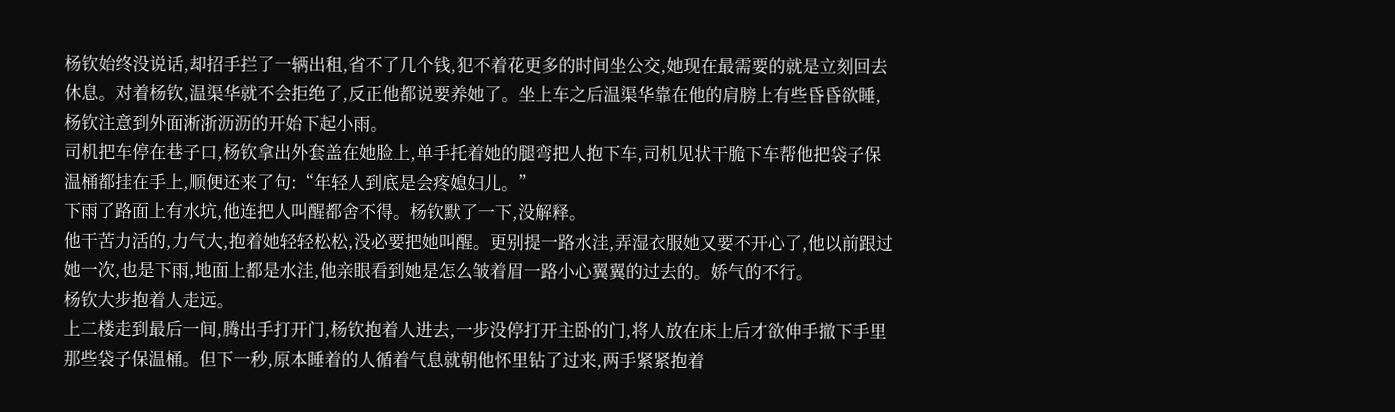杨钦始终没说话,却招手拦了一辆出租,省不了几个钱,犯不着花更多的时间坐公交,她现在最需要的就是立刻回去休息。对着杨钦,温渠华就不会拒绝了,反正他都说要养她了。坐上车之后温渠华靠在他的肩膀上有些昏昏欲睡,杨钦注意到外面淅浙沥沥的开始下起小雨。
司机把车停在巷子口,杨钦拿出外套盖在她脸上,单手托着她的腿弯把人抱下车,司机见状干脆下车帮他把袋子保温桶都挂在手上,顺便还来了句:“年轻人到底是会疼媳妇儿。”
下雨了路面上有水坑,他连把人叫醒都舍不得。杨钦默了一下,没解释。
他干苦力活的,力气大,抱着她轻轻松松,没必要把她叫醒。更别提一路水洼,弄湿衣服她又要不开心了,他以前跟过她一次,也是下雨,地面上都是水洼,他亲眼看到她是怎么皱着眉一路小心翼翼的过去的。娇气的不行。
杨钦大步抱着人走远。
上二楼走到最后一间,腾出手打开门,杨钦抱着人进去,一步没停打开主卧的门,将人放在床上后才欲伸手撤下手里那些袋子保温桶。但下一秒,原本睡着的人循着气息就朝他怀里钻了过来,两手紧紧抱着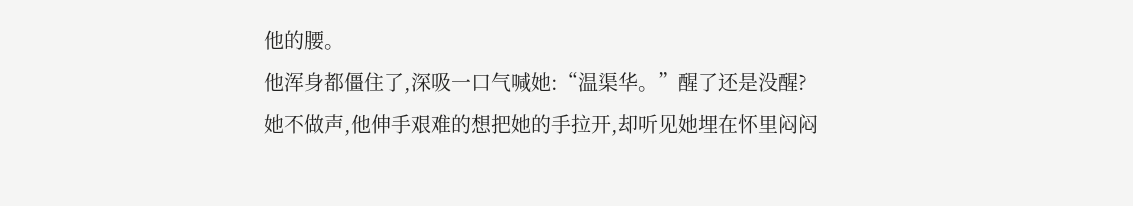他的腰。
他浑身都僵住了,深吸一口气喊她:“温渠华。”醒了还是没醒?
她不做声,他伸手艰难的想把她的手拉开,却听见她埋在怀里闷闷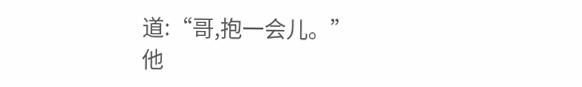道:“哥,抱一会儿。”
他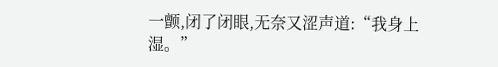一颤,闭了闭眼,无奈又涩声道:“我身上湿。”